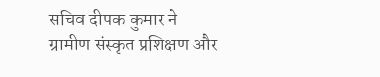सचिव दीपक कुमार ने ग्रामीण संस्कृत प्रशिक्षण और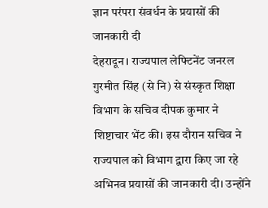ज्ञान परंपरा संवर्धन के प्रयासों की जानकारी दी
देहरादून। राज्यपाल लेफ्टिनेंट जनरल गुरमीत सिंह (से नि) से संस्कृत शिक्षा विभाग के सचिव दीपक कुमार ने शिष्टाचार भेंट की। इस दौरान सचिव ने राज्यपाल को विभाग द्वारा किए जा रहे अभिनव प्रयासों की जानकारी दी। उन्होंने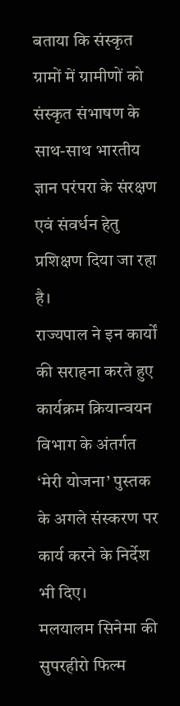बताया कि संस्कृत ग्रामों में ग्रामीणों को संस्कृत संभाषण के साथ-साथ भारतीय ज्ञान परंपरा के संरक्षण एवं संवर्धन हेतु प्रशिक्षण दिया जा रहा है।
राज्यपाल ने इन कार्यों की सराहना करते हुए कार्यक्रम क्रियान्वयन विभाग के अंतर्गत ‘मेरी योजना’ पुस्तक के अगले संस्करण पर कार्य करने के निर्देश भी दिए।
मलयालम सिनेमा की सुपरहीरो फिल्म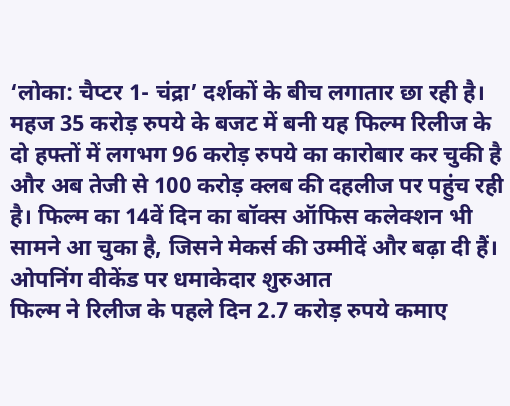‘लोका: चैप्टर 1- चंद्रा’ दर्शकों के बीच लगातार छा रही है। महज 35 करोड़ रुपये के बजट में बनी यह फिल्म रिलीज के दो हफ्तों में लगभग 96 करोड़ रुपये का कारोबार कर चुकी है और अब तेजी से 100 करोड़ क्लब की दहलीज पर पहुंच रही है। फिल्म का 14वें दिन का बॉक्स ऑफिस कलेक्शन भी सामने आ चुका है, जिसने मेकर्स की उम्मीदें और बढ़ा दी हैं।
ओपनिंग वीकेंड पर धमाकेदार शुरुआत
फिल्म ने रिलीज के पहले दिन 2.7 करोड़ रुपये कमाए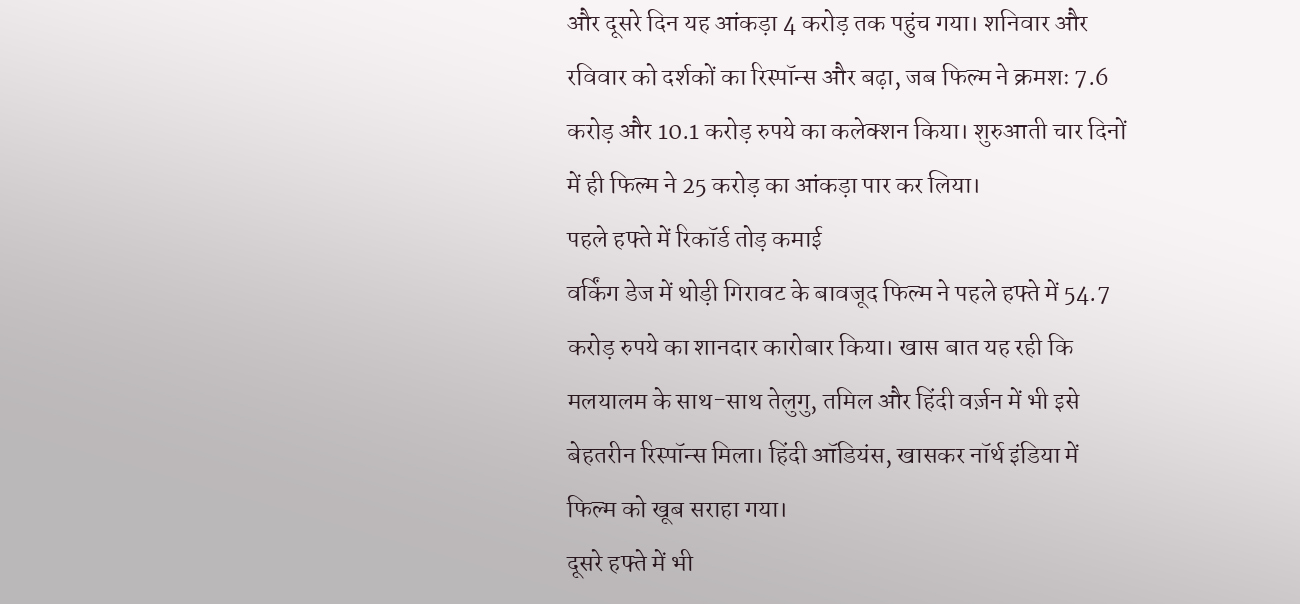और दूसरे दिन यह आंकड़ा 4 करोड़ तक पहुंच गया। शनिवार और रविवार को दर्शकों का रिस्पॉन्स और बढ़ा, जब फिल्म ने क्रमशः 7.6 करोड़ और 10.1 करोड़ रुपये का कलेक्शन किया। शुरुआती चार दिनों में ही फिल्म ने 25 करोड़ का आंकड़ा पार कर लिया।
पहले हफ्ते में रिकॉर्ड तोड़ कमाई
वर्किंग डेज में थोड़ी गिरावट के बावजूद फिल्म ने पहले हफ्ते में 54.7 करोड़ रुपये का शानदार कारोबार किया। खास बात यह रही कि मलयालम के साथ-साथ तेलुगु, तमिल और हिंदी वर्ज़न में भी इसे बेहतरीन रिस्पॉन्स मिला। हिंदी ऑडियंस, खासकर नॉर्थ इंडिया में फिल्म को खूब सराहा गया।
दूसरे हफ्ते में भी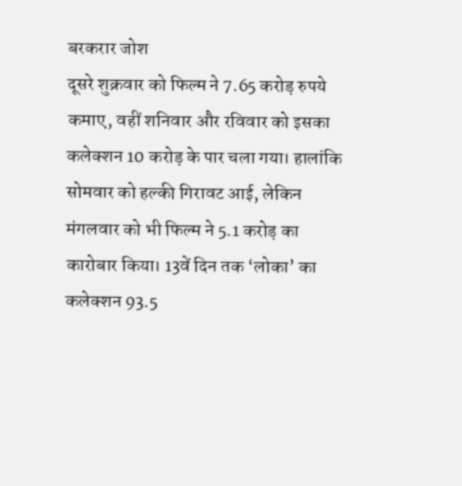बरकरार जोश
दूसरे शुक्रवार को फिल्म ने 7.65 करोड़ रुपये कमाए, वहीं शनिवार और रविवार को इसका कलेक्शन 10 करोड़ के पार चला गया। हालांकि सोमवार को हल्की गिरावट आई, लेकिन मंगलवार को भी फिल्म ने 5.1 करोड़ का कारोबार किया। 13वें दिन तक ‘लोका’ का कलेक्शन 93.5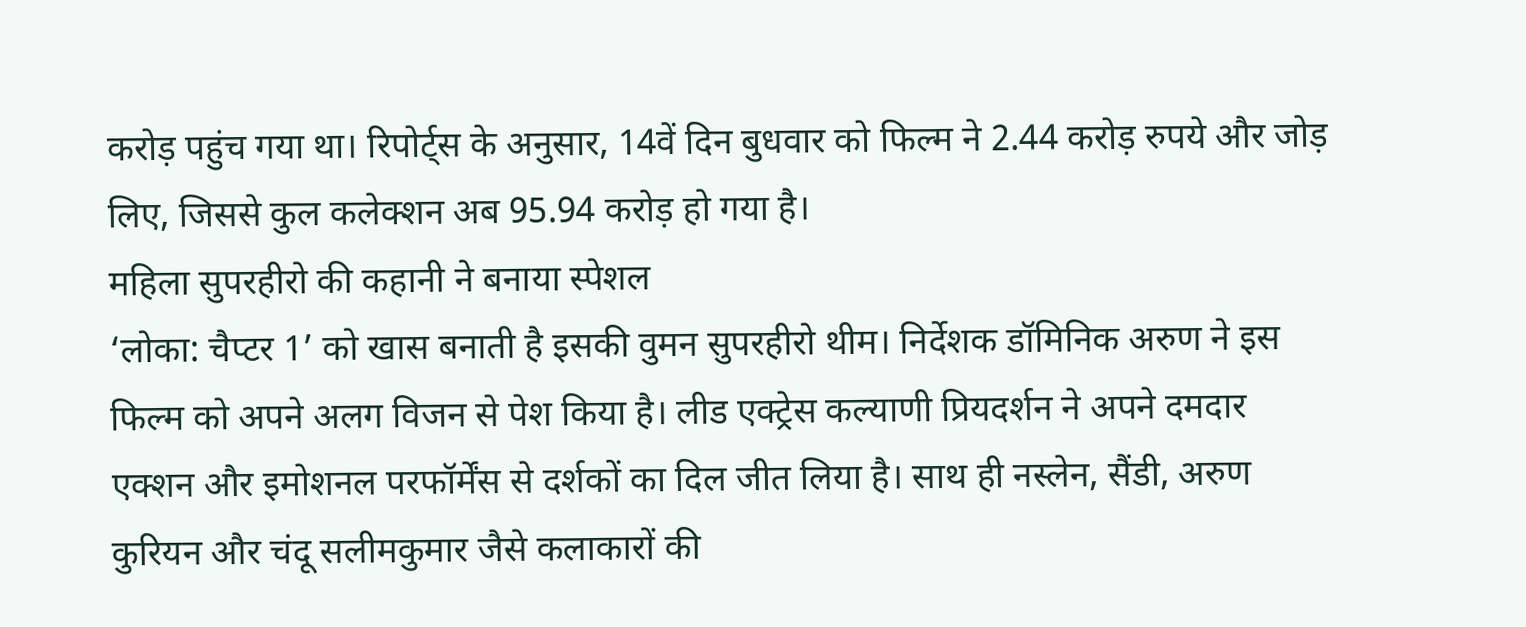करोड़ पहुंच गया था। रिपोर्ट्स के अनुसार, 14वें दिन बुधवार को फिल्म ने 2.44 करोड़ रुपये और जोड़ लिए, जिससे कुल कलेक्शन अब 95.94 करोड़ हो गया है।
महिला सुपरहीरो की कहानी ने बनाया स्पेशल
‘लोका: चैप्टर 1’ को खास बनाती है इसकी वुमन सुपरहीरो थीम। निर्देशक डॉमिनिक अरुण ने इस फिल्म को अपने अलग विजन से पेश किया है। लीड एक्ट्रेस कल्याणी प्रियदर्शन ने अपने दमदार एक्शन और इमोशनल परफॉर्मेंस से दर्शकों का दिल जीत लिया है। साथ ही नस्लेन, सैंडी, अरुण कुरियन और चंदू सलीमकुमार जैसे कलाकारों की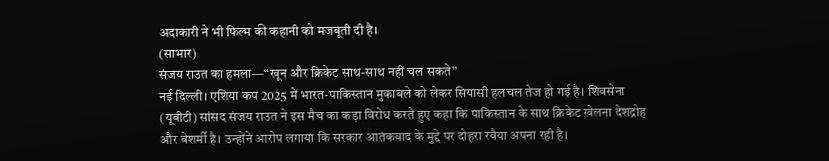अदाकारी ने भी फिल्म की कहानी को मजबूती दी है।
(साभार)
संजय राउत का हमला—“खून और क्रिकेट साथ-साथ नहीं चल सकते”
नई दिल्ली। एशिया कप 2025 में भारत-पाकिस्तान मुकाबले को लेकर सियासी हलचल तेज हो गई है। शिवसेना (यूबीटी) सांसद संजय राउत ने इस मैच का कड़ा विरोध करते हुए कहा कि पाकिस्तान के साथ क्रिकेट खेलना देशद्रोह और बेशर्मी है। उन्होंने आरोप लगाया कि सरकार आतंकवाद के मुद्दे पर दोहरा रवैया अपना रही है।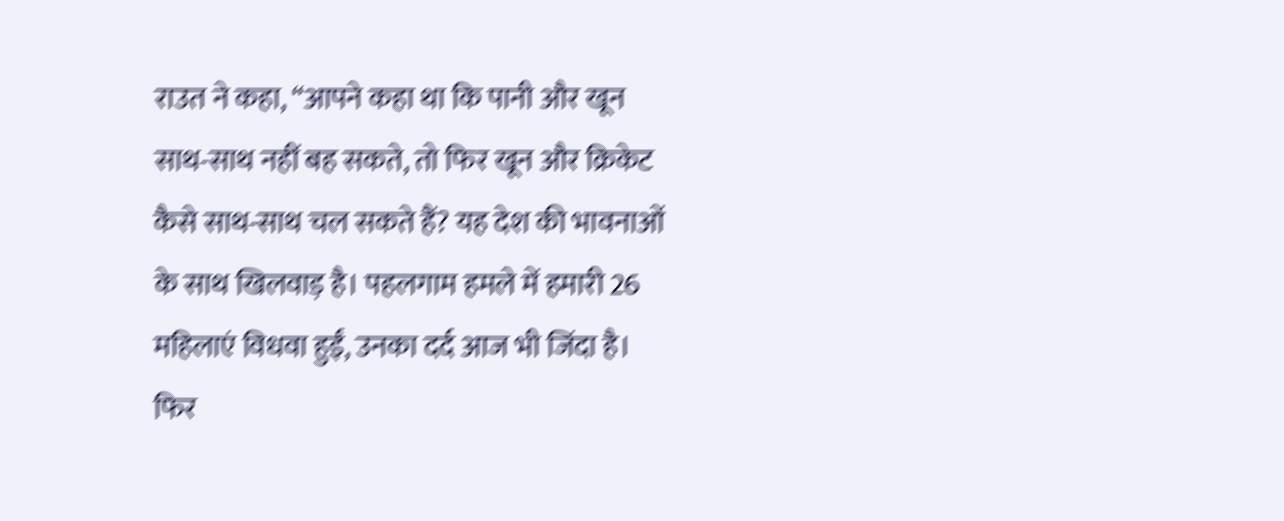राउत ने कहा, “आपने कहा था कि पानी और खून साथ-साथ नहीं बह सकते, तो फिर खून और क्रिकेट कैसे साथ-साथ चल सकते हैं? यह देश की भावनाओं के साथ खिलवाड़ है। पहलगाम हमले में हमारी 26 महिलाएं विधवा हुईं, उनका दर्द आज भी जिंदा है। फिर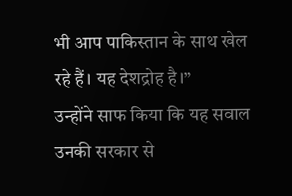भी आप पाकिस्तान के साथ खेल रहे हैं। यह देशद्रोह है।”
उन्होंने साफ किया कि यह सवाल उनकी सरकार से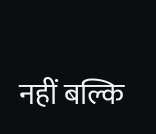नहीं बल्कि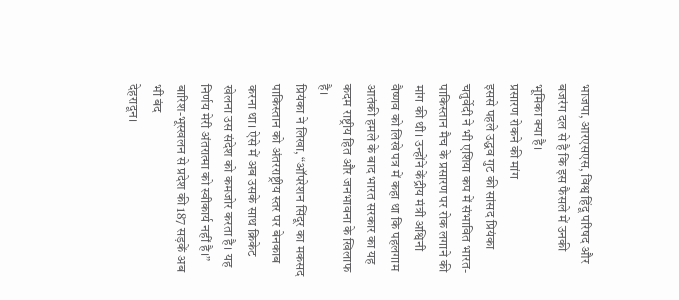भाजपा, आरएसएस, विश्व हिंदू परिषद और बजरंग दल से है कि इस फैसले में उनकी भूमिका क्या है।
प्रसारण रोकने की मांग
इससे पहले उद्धव गुट की सांसद प्रियंका चतुर्वेदी ने भी एशिया कप में संभावित भारत-पाकिस्तान मैच के प्रसारण पर रोक लगाने की मांग की थी। उन्होंने केंद्रीय मंत्री अश्विनी वैष्णव को लिखे पत्र में कहा था कि पहलगाम आतंकी हमले के बाद भारत सरकार का यह कदम राष्ट्रीय हित और जनभावना के खिलाफ है।
प्रियंका ने लिखा, “ऑपरेशन सिंदूर का मकसद पाकिस्तान को अंतरराष्ट्रीय स्तर पर बेनकाब करना था। ऐसे में अब उसके साथ क्रिकेट खेलना उस संदेश को कमजोर करता है। यह निर्णय मेरी अंतरात्मा को स्वीकार्य नहीं है।”
बारिश-भूस्खलन से प्रदेश की 187 सड़कें अब भी बंद
देहरादून।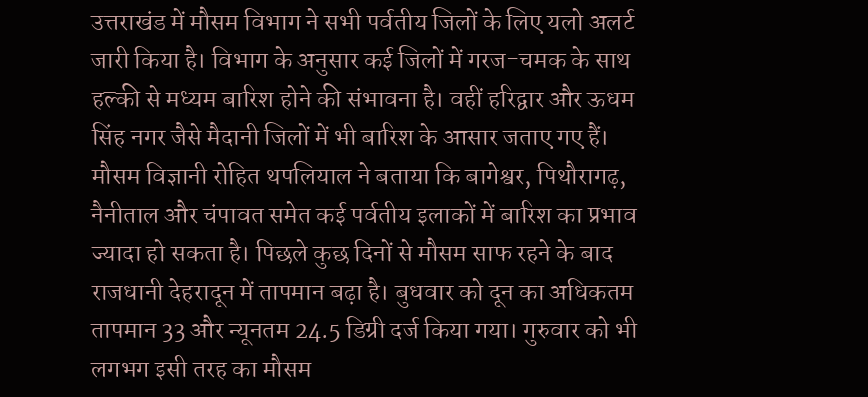उत्तराखंड में मौसम विभाग ने सभी पर्वतीय जिलों के लिए यलो अलर्ट जारी किया है। विभाग के अनुसार कई जिलों में गरज-चमक के साथ हल्की से मध्यम बारिश होने की संभावना है। वहीं हरिद्वार और ऊधम सिंह नगर जैसे मैदानी जिलों में भी बारिश के आसार जताए गए हैं।
मौसम विज्ञानी रोहित थपलियाल ने बताया कि बागेश्वर, पिथौरागढ़, नैनीताल और चंपावत समेत कई पर्वतीय इलाकों में बारिश का प्रभाव ज्यादा हो सकता है। पिछले कुछ दिनों से मौसम साफ रहने के बाद राजधानी देहरादून में तापमान बढ़ा है। बुधवार को दून का अधिकतम तापमान 33 और न्यूनतम 24.5 डिग्री दर्ज किया गया। गुरुवार को भी लगभग इसी तरह का मौसम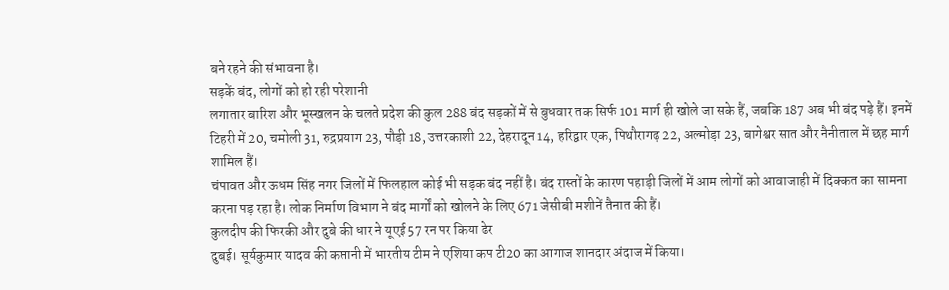बने रहने की संभावना है।
सड़कें बंद, लोगों को हो रही परेशानी
लगातार बारिश और भूस्खलन के चलते प्रदेश की कुल 288 बंद सड़कों में से बुधवार तक सिर्फ 101 मार्ग ही खोले जा सके हैं, जबकि 187 अब भी बंद पड़े हैं। इनमें टिहरी में 20, चमोली 31, रुद्रप्रयाग 23, पौड़ी 18, उत्तरकाशी 22, देहरादून 14, हरिद्वार एक, पिथौरागढ़ 22, अल्मोड़ा 23, बागेश्वर सात और नैनीताल में छह मार्ग शामिल हैं।
चंपावत और ऊधम सिंह नगर जिलों में फिलहाल कोई भी सड़क बंद नहीं है। बंद रास्तों के कारण पहाड़ी जिलों में आम लोगों को आवाजाही में दिक्कत का सामना करना पड़ रहा है। लोक निर्माण विभाग ने बंद मार्गों को खोलने के लिए 671 जेसीबी मशीनें तैनात की हैं।
कुलदीप की फिरकी और दुबे की धार ने यूएई 57 रन पर किया ढेर
दुबई। सूर्यकुमार यादव की कप्तानी में भारतीय टीम ने एशिया कप टी20 का आगाज शानदार अंदाज में किया।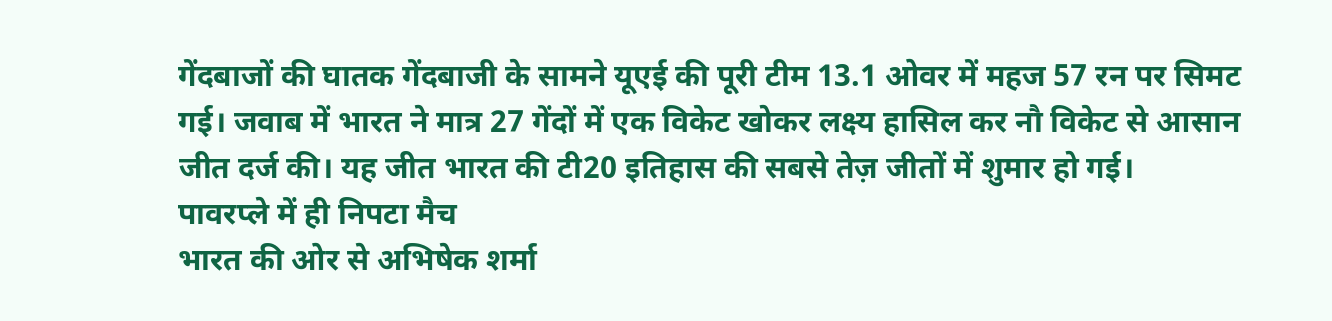गेंदबाजों की घातक गेंदबाजी के सामने यूएई की पूरी टीम 13.1 ओवर में महज 57 रन पर सिमट गई। जवाब में भारत ने मात्र 27 गेंदों में एक विकेट खोकर लक्ष्य हासिल कर नौ विकेट से आसान जीत दर्ज की। यह जीत भारत की टी20 इतिहास की सबसे तेज़ जीतों में शुमार हो गई।
पावरप्ले में ही निपटा मैच
भारत की ओर से अभिषेक शर्मा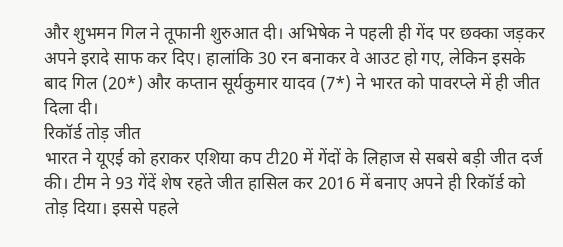और शुभमन गिल ने तूफानी शुरुआत दी। अभिषेक ने पहली ही गेंद पर छक्का जड़कर अपने इरादे साफ कर दिए। हालांकि 30 रन बनाकर वे आउट हो गए, लेकिन इसके बाद गिल (20*) और कप्तान सूर्यकुमार यादव (7*) ने भारत को पावरप्ले में ही जीत दिला दी।
रिकॉर्ड तोड़ जीत
भारत ने यूएई को हराकर एशिया कप टी20 में गेंदों के लिहाज से सबसे बड़ी जीत दर्ज की। टीम ने 93 गेंदें शेष रहते जीत हासिल कर 2016 में बनाए अपने ही रिकॉर्ड को तोड़ दिया। इससे पहले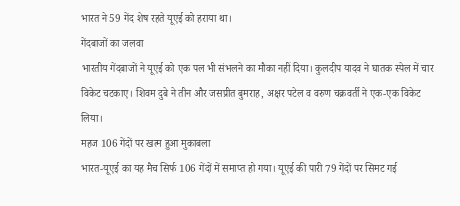भारत ने 59 गेंद शेष रहते यूएई को हराया था।
गेंदबाजों का जलवा
भारतीय गेंदबाजों ने यूएई को एक पल भी संभलने का मौका नहीं दिया। कुलदीप यादव ने घातक स्पेल में चार विकेट चटकाए। शिवम दुबे ने तीन और जसप्रीत बुमराह, अक्षर पटेल व वरुण चक्रवर्ती ने एक-एक विकेट लिया।
महज 106 गेंदों पर खत्म हुआ मुकाबला
भारत-यूएई का यह मैच सिर्फ 106 गेंदों में समाप्त हो गया। यूएई की पारी 79 गेंदों पर सिमट गई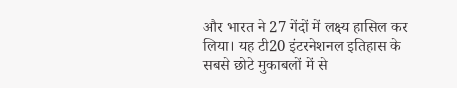और भारत ने 27 गेंदों में लक्ष्य हासिल कर लिया। यह टी20 इंटरनेशनल इतिहास के सबसे छोटे मुकाबलों में से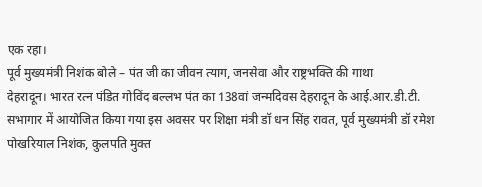एक रहा।
पूर्व मुख्यमंत्री निशंक बोले – पंत जी का जीवन त्याग, जनसेवा और राष्ट्रभक्ति की गाथा
देहरादून। भारत रत्न पंडित गोविंद बल्लभ पंत का 138वां जन्मदिवस देहरादून के आई.आर.डी.टी. सभागार में आयोजित किया गया इस अवसर पर शिक्षा मंत्री डॉ धन सिंह रावत, पूर्व मुख्यमंत्री डॉ रमेश पोखरियाल निशंक, कुलपति मुक्त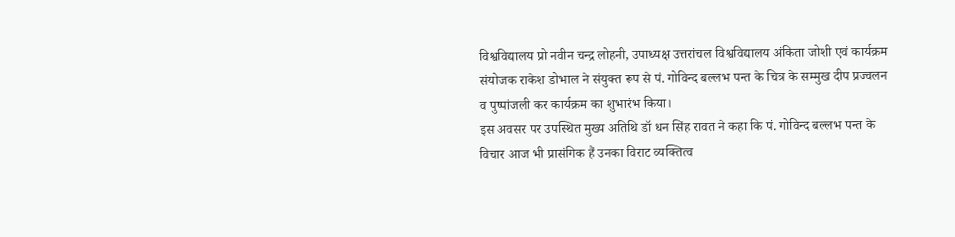विश्वविद्यालय प्रो नवीन चन्द्र लोहनी, उपाध्यक्ष उत्तरांचल विश्वविद्यालय अंकिता जोशी एवं कार्यक्रम संयोजक राकेश डोभाल ने संयुक्त रूप से पं. गोविन्द बल्लभ पन्त के चित्र के सम्मुख दीप प्रज्वलन व पुष्पांजली कर कार्यक्रम का शुभारंभ किया।
इस अवसर पर उपस्थित मुख्य अतिथि डॉ धन सिंह रावत ने कहा कि पं. गोविन्द बल्लभ पन्त के विचार आज भी प्रासंगिक हैं उनका विराट व्यक्तित्व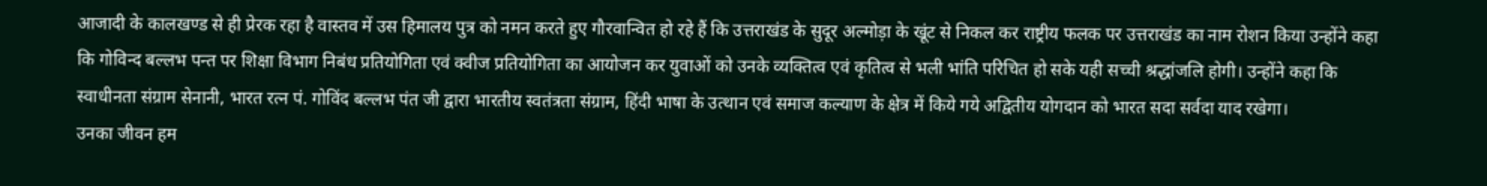आजादी के कालखण्ड से ही प्रेरक रहा है वास्तव में उस हिमालय पुत्र को नमन करते हुए गौरवान्वित हो रहे हैं कि उत्तराखंड के सुदूर अल्मोड़ा के खूंट से निकल कर राष्ट्रीय फलक पर उत्तराखंड का नाम रोशन किया उन्होंने कहा कि गोविन्द बल्लभ पन्त पर शिक्षा विभाग निबंध प्रतियोगिता एवं क्वीज प्रतियोगिता का आयोजन कर युवाओं को उनके व्यक्तित्व एवं कृतित्व से भली भांति परिचित हो सके यही सच्ची श्रद्धांजलि होगी। उन्होंने कहा कि स्वाधीनता संग्राम सेनानी, भारत रत्न पं. गोविंद बल्लभ पंत जी द्वारा भारतीय स्वतंत्रता संग्राम, हिंदी भाषा के उत्थान एवं समाज कल्याण के क्षेत्र में किये गये अद्वितीय योगदान को भारत सदा सर्वदा याद रखेगा।
उनका जीवन हम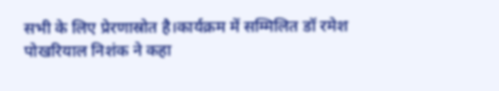सभी के लिए प्रेरणास्रोत है।कार्यक्रम में सम्मिलित डॉ रमेश पोखरियाल निशंक ने कहा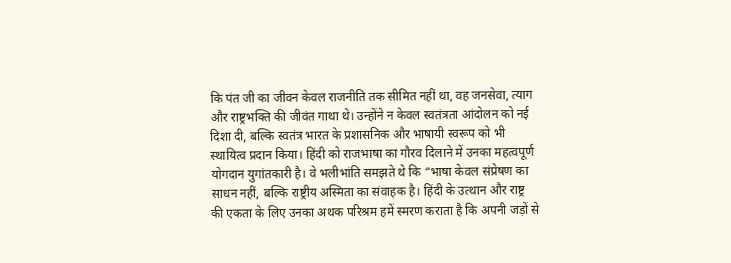कि पंत जी का जीवन केवल राजनीति तक सीमित नहीं था, वह जनसेवा, त्याग और राष्ट्रभक्ति की जीवंत गाथा थे। उन्होंने न केवल स्वतंत्रता आंदोलन को नई दिशा दी, बल्कि स्वतंत्र भारत के प्रशासनिक और भाषायी स्वरूप को भी स्थायित्व प्रदान किया। हिंदी को राजभाषा का गौरव दिलाने में उनका महत्वपूर्ण योगदान युगांतकारी है। वे भलीभांति समझते थे कि “भाषा केवल संप्रेषण का साधन नहीं, बल्कि राष्ट्रीय अस्मिता का संवाहक है। हिंदी के उत्थान और राष्ट्र की एकता के लिए उनका अथक परिश्रम हमें स्मरण कराता है कि अपनी जड़ों से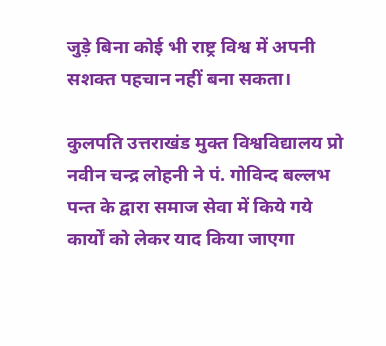जुड़े बिना कोई भी राष्ट्र विश्व में अपनी सशक्त पहचान नहीं बना सकता।

कुलपति उत्तराखंड मुक्त विश्वविद्यालय प्रो नवीन चन्द्र लोहनी ने पं. गोविन्द बल्लभ पन्त के द्वारा समाज सेवा में किये गये कार्यों को लेकर याद किया जाएगा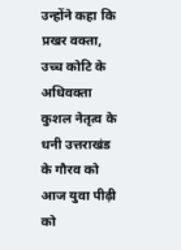उन्होंने कहा कि प्रखर वक्ता, उच्च कोटि के अधिवक्ता कुशल नेतृत्व के धनी उत्तराखंड के गौरव को आज युवा पीढ़ी को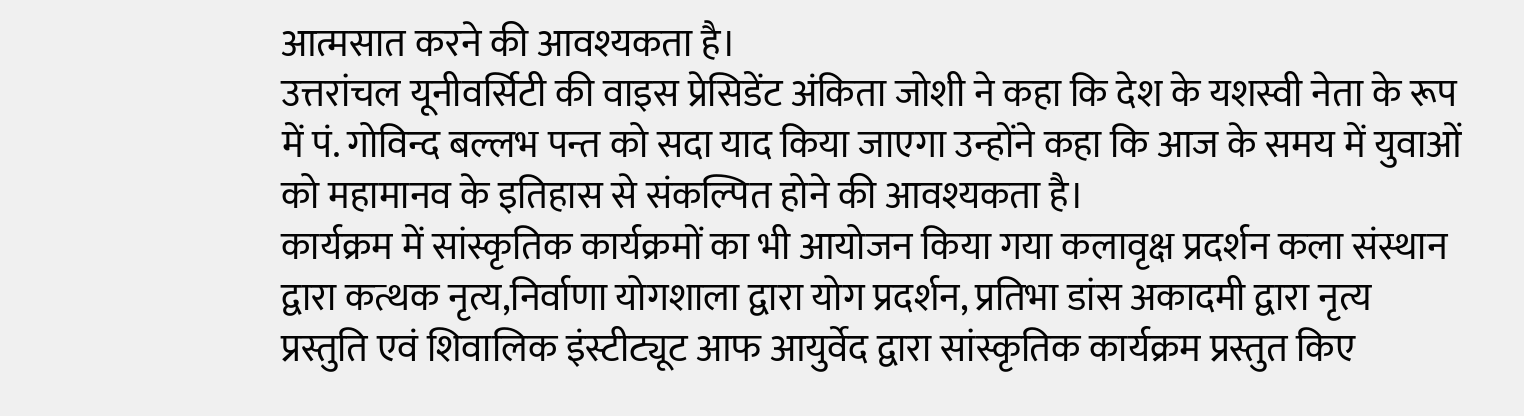आत्मसात करने की आवश्यकता है।
उत्तरांचल यूनीवर्सिटी की वाइस प्रेसिडेंट अंकिता जोशी ने कहा कि देश के यशस्वी नेता के रूप में पं. गोविन्द बल्लभ पन्त को सदा याद किया जाएगा उन्होंने कहा कि आज के समय में युवाओं को महामानव के इतिहास से संकल्पित होने की आवश्यकता है।
कार्यक्रम में सांस्कृतिक कार्यक्रमों का भी आयोजन किया गया कलावृक्ष प्रदर्शन कला संस्थान द्वारा कत्थक नृत्य,निर्वाणा योगशाला द्वारा योग प्रदर्शन, प्रतिभा डांस अकादमी द्वारा नृत्य प्रस्तुति एवं शिवालिक इंस्टीट्यूट आफ आयुर्वेद द्वारा सांस्कृतिक कार्यक्रम प्रस्तुत किए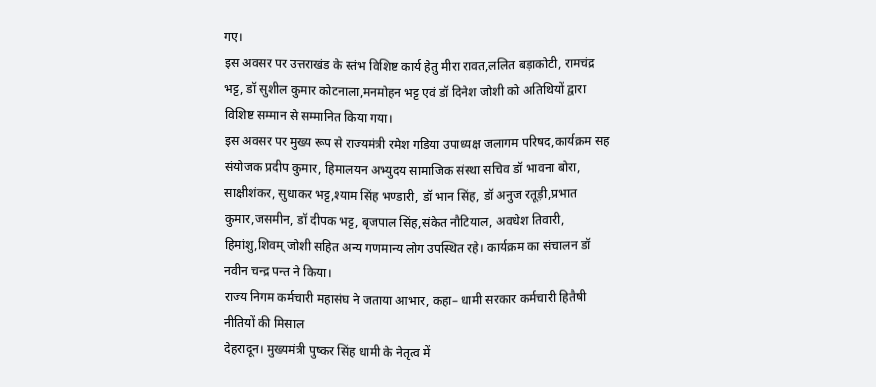गए।
इस अवसर पर उत्तराखंड के स्तंभ विशिष्ट कार्य हेतु मीरा रावत,ललित बड़ाकोटी, रामचंद्र भट्ट, डॉ सुशील कुमार कोटनाला,मनमोहन भट्ट एवं डॉ दिनेश जोशी को अतिथियों द्वारा विशिष्ट सम्मान से सम्मानित किया गया।
इस अवसर पर मुख्य रूप से राज्यमंत्री रमेश गडिया उपाध्यक्ष जलागम परिषद,कार्यक्रम सह संयोजक प्रदीप कुमार, हिमालयन अभ्युदय सामाजिक संस्था सचिव डॉ भावना बोरा, साक्षीशंकर, सुधाकर भट्ट,श्याम सिंह भण्डारी, डॉ भान सिंह, डॉ अनुज रतूड़ी,प्रभात कुमार,जसमीन, डॉ दीपक भट्ट, बृजपाल सिंह,संकेत नौटियाल, अवधेश तिवारी, हिमांशु,शिवम् जोशी सहित अन्य गणमान्य लोग उपस्थित रहे। कार्यक्रम का संचालन डॉ नवीन चन्द्र पन्त ने किया।
राज्य निगम कर्मचारी महासंघ ने जताया आभार, कहा– धामी सरकार कर्मचारी हितैषी नीतियों की मिसाल
देहरादून। मुख्यमंत्री पुष्कर सिंह धामी के नेतृत्व में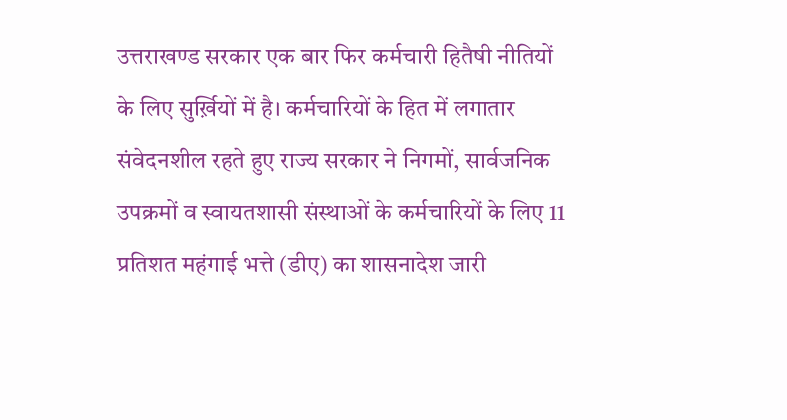उत्तराखण्ड सरकार एक बार फिर कर्मचारी हितैषी नीतियों के लिए सुर्ख़ियों में है। कर्मचारियों के हित में लगातार संवेदनशील रहते हुए राज्य सरकार ने निगमों, सार्वजनिक उपक्रमों व स्वायतशासी संस्थाओं के कर्मचारियों के लिए 11 प्रतिशत महंगाई भत्ते (डीए) का शासनादेश जारी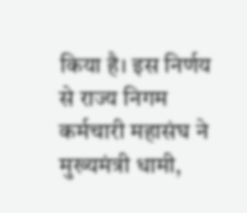किया है। इस निर्णय से राज्य निगम कर्मचारी महासंघ ने मुख्यमंत्री धामी,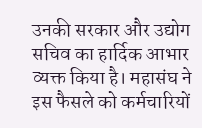उनकी सरकार और उद्योग सचिव का हार्दिक आभार व्यक्त किया है। महासंघ ने इस फैसले को कर्मचारियों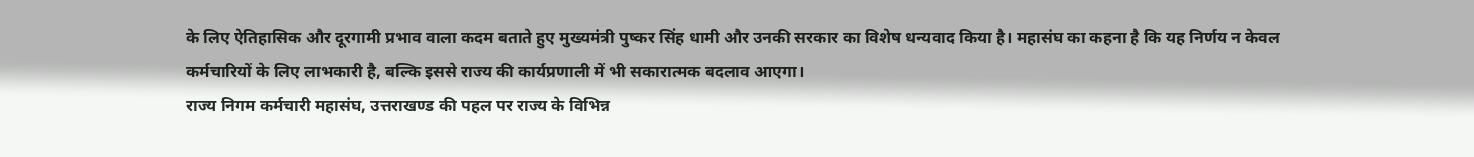के लिए ऐतिहासिक और दूरगामी प्रभाव वाला कदम बताते हुए मुख्यमंत्री पुष्कर सिंह धामी और उनकी सरकार का विशेष धन्यवाद किया है। महासंघ का कहना है कि यह निर्णय न केवल कर्मचारियों के लिए लाभकारी है, बल्कि इससे राज्य की कार्यप्रणाली में भी सकारात्मक बदलाव आएगा।
राज्य निगम कर्मचारी महासंघ, उत्तराखण्ड की पहल पर राज्य के विभिन्न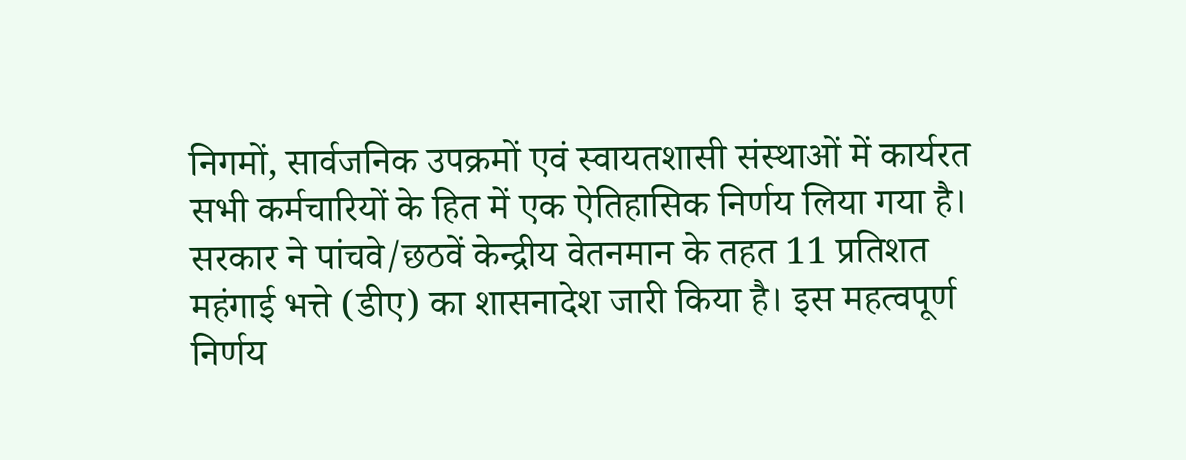निगमों, सार्वजनिक उपक्रमों एवं स्वायतशासी संस्थाओं में कार्यरत सभी कर्मचारियों के हित में एक ऐतिहासिक निर्णय लिया गया है। सरकार ने पांचवे/छठवें केन्द्रीय वेतनमान के तहत 11 प्रतिशत महंगाई भत्ते (डीए) का शासनादेश जारी किया है। इस महत्वपूर्ण निर्णय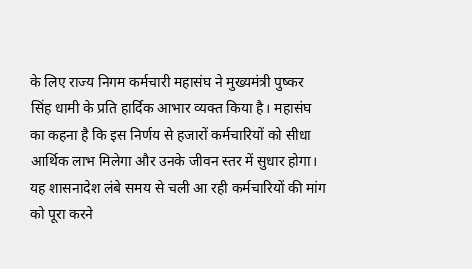के लिए राज्य निगम कर्मचारी महासंघ ने मुख्यमंत्री पुष्कर सिंह धामी के प्रति हार्दिक आभार व्यक्त किया है। महासंघ का कहना है कि इस निर्णय से हजारों कर्मचारियों को सीधा आर्थिक लाभ मिलेगा और उनके जीवन स्तर में सुधार होगा। यह शासनादेश लंबे समय से चली आ रही कर्मचारियों की मांग को पूरा करने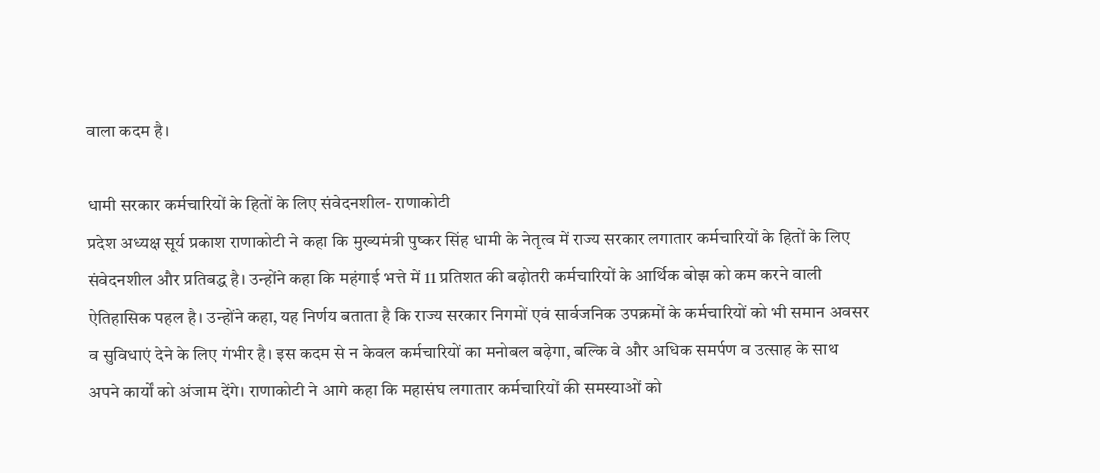वाला कदम है।

धामी सरकार कर्मचारियों के हितों के लिए संवेदनशील- राणाकोटी
प्रदेश अध्यक्ष सूर्य प्रकाश राणाकोटी ने कहा कि मुख्यमंत्री पुष्कर सिंह धामी के नेतृत्व में राज्य सरकार लगातार कर्मचारियों के हितों के लिए संवेदनशील और प्रतिबद्ध है। उन्होंने कहा कि महंगाई भत्ते में 11 प्रतिशत की बढ़ोतरी कर्मचारियों के आर्थिक बोझ को कम करने वाली ऐतिहासिक पहल है। उन्होंने कहा, यह निर्णय बताता है कि राज्य सरकार निगमों एवं सार्वजनिक उपक्रमों के कर्मचारियों को भी समान अवसर व सुविधाएं देने के लिए गंभीर है। इस कदम से न केवल कर्मचारियों का मनोबल बढ़ेगा, बल्कि वे और अधिक समर्पण व उत्साह के साथ अपने कार्यों को अंजाम देंगे। राणाकोटी ने आगे कहा कि महासंघ लगातार कर्मचारियों की समस्याओं को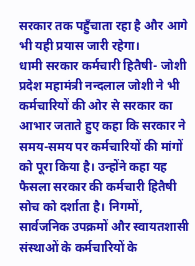सरकार तक पहुँचाता रहा है और आगे भी यही प्रयास जारी रहेगा।
धामी सरकार कर्मचारी हितैषी- जोशी
प्रदेश महामंत्री नन्दलाल जोशी ने भी कर्मचारियों की ओर से सरकार का आभार जताते हुए कहा कि सरकार ने समय-समय पर कर्मचारियों की मांगों को पूरा किया है। उन्होंने कहा यह फैसला सरकार की कर्मचारी हितैषी सोच को दर्शाता है। निगमों, सार्वजनिक उपक्रमों और स्वायतशासी संस्थाओं के कर्मचारियों के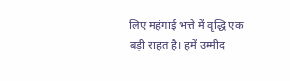लिए महंगाई भत्ते में वृद्धि एक बड़ी राहत है। हमें उम्मीद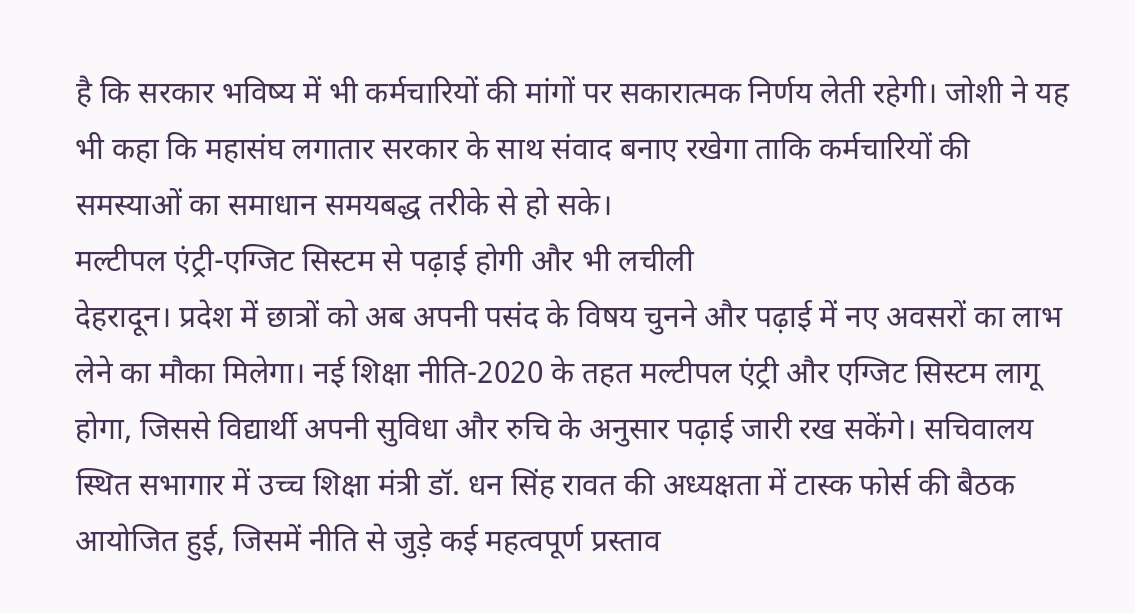है कि सरकार भविष्य में भी कर्मचारियों की मांगों पर सकारात्मक निर्णय लेती रहेगी। जोशी ने यह भी कहा कि महासंघ लगातार सरकार के साथ संवाद बनाए रखेगा ताकि कर्मचारियों की समस्याओं का समाधान समयबद्ध तरीके से हो सके।
मल्टीपल एंट्री-एग्जिट सिस्टम से पढ़ाई होगी और भी लचीली
देहरादून। प्रदेश में छात्रों को अब अपनी पसंद के विषय चुनने और पढ़ाई में नए अवसरों का लाभ लेने का मौका मिलेगा। नई शिक्षा नीति-2020 के तहत मल्टीपल एंट्री और एग्जिट सिस्टम लागू होगा, जिससे विद्यार्थी अपनी सुविधा और रुचि के अनुसार पढ़ाई जारी रख सकेंगे। सचिवालय स्थित सभागार में उच्च शिक्षा मंत्री डॉ. धन सिंह रावत की अध्यक्षता में टास्क फोर्स की बैठक आयोजित हुई, जिसमें नीति से जुड़े कई महत्वपूर्ण प्रस्ताव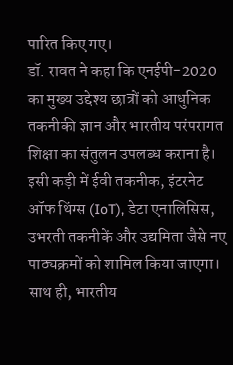पारित किए गए।
डॉ. रावत ने कहा कि एनईपी-2020 का मुख्य उद्देश्य छात्रों को आधुनिक तकनीकी ज्ञान और भारतीय परंपरागत शिक्षा का संतुलन उपलब्ध कराना है। इसी कड़ी में ईवी तकनीक, इंटरनेट ऑफ थिंग्स (IoT), डेटा एनालिसिस, उभरती तकनीकें और उद्यमिता जैसे नए पाठ्यक्रमों को शामिल किया जाएगा। साथ ही, भारतीय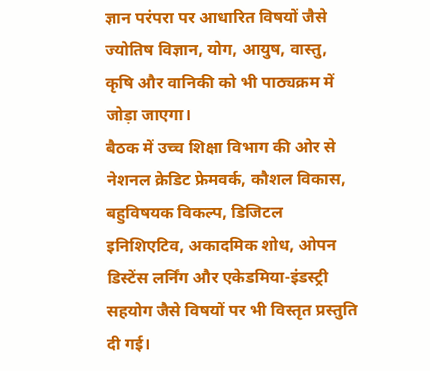ज्ञान परंपरा पर आधारित विषयों जैसे ज्योतिष विज्ञान, योग, आयुष, वास्तु, कृषि और वानिकी को भी पाठ्यक्रम में जोड़ा जाएगा।
बैठक में उच्च शिक्षा विभाग की ओर से नेशनल क्रेडिट फ्रेमवर्क, कौशल विकास, बहुविषयक विकल्प, डिजिटल इनिशिएटिव, अकादमिक शोध, ओपन डिस्टेंस लर्निंग और एकेडमिया-इंडस्ट्री सहयोग जैसे विषयों पर भी विस्तृत प्रस्तुति दी गई।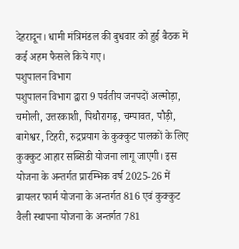देहरादून। धामी मंत्रिमंडल की बुधवार को हुई बैठक में कई अहम फैसले किये गए।
पशुपालन विभाग
पशुपालन विभाग द्वारा 9 पर्वतीय जनपदों अल्मोड़ा, चमोली, उत्तरकाशी, पिथौरागढ़, चम्पावत, पौड़ी, बागेश्वर, टिहरी, रुद्रप्रयाग के कुक्कुट पालकों के लिए कुक्कुट आहार सब्सिडी योजना लागू जाएगी। इस योजना के अन्तर्गत प्रारम्भिक वर्ष 2025-26 में ब्रायलर फार्म योजना के अन्तर्गत 816 एवं कुक्कुट वैली स्थापना योजना के अन्तर्गत 781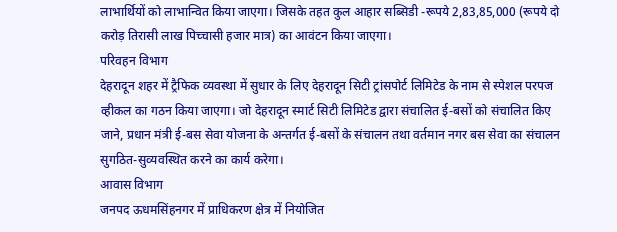लाभार्थियों को लाभान्वित किया जाएगा। जिसके तहत कुल आहार सब्सिडी -रूपये 2,83,85,000 (रूपये दो करोड़ तिरासी लाख पिच्चासी हजार मात्र) का आवंटन किया जाएगा।
परिवहन विभाग
देहरादून शहर में ट्रैफिक व्यवस्था में सुधार के लिए देहरादून सिटी ट्रांसपोर्ट लिमिटेड के नाम से स्पेशल परपज व्हीकल का गठन किया जाएगा। जो देहरादून स्मार्ट सिटी लिमिटेड द्वारा संचालित ई-बसों को संचालित किए जाने, प्रधान मंत्री ई-बस सेवा योजना के अन्तर्गत ई-बसों के संचालन तथा वर्तमान नगर बस सेवा का संचालन सुगठित-सुव्यवस्थित करने का कार्य करेगा।
आवास विभाग
जनपद ऊधमसिंहनगर में प्राधिकरण क्षेत्र में नियोजित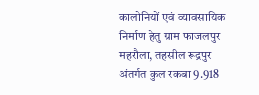कालोनियों एवं व्यावसायिक निर्माण हेतु ग्राम फाजलपुर महरौला, तहसील रूद्रपुर अंतर्गत कुल रकबा 9.918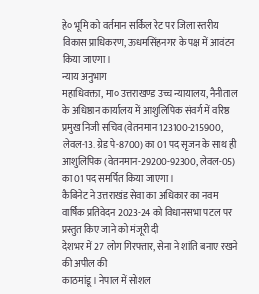हे० भूमि को वर्तमान सर्किल रेट पर जिला स्तरीय विकास प्राधिकरण, ऊधमसिंहनगर के पक्ष में आवंटन किया जाएगा।
न्याय अनुभाग
महाधिवक्ता, मा० उत्तराखण्ड उच्च न्यायालय, नैनीताल के अधिष्ठान कार्यालय में आशुलिपिक संवर्ग में वरिष्ठ प्रमुख निजी सचिव (वेतनमान 123100-215900, लेवल-13. ग्रेड पे-8700) का 01 पद सृजन के साथ ही आशुलिपिक (वेतनमान-29200-92300, लेवल-05) का 01 पद समर्पित किया जाएगा।
कैबिनेट ने उत्तराखंड सेवा का अधिकार का नवम वार्षिक प्रतिवेदन 2023-24 को विधानसभा पटल पर प्रस्तुत किए जाने को मंजूरी दी
देशभर में 27 लोग गिरफ्तार, सेना ने शांति बनाए रखने की अपील की
काठमांडू। नेपाल में सोशल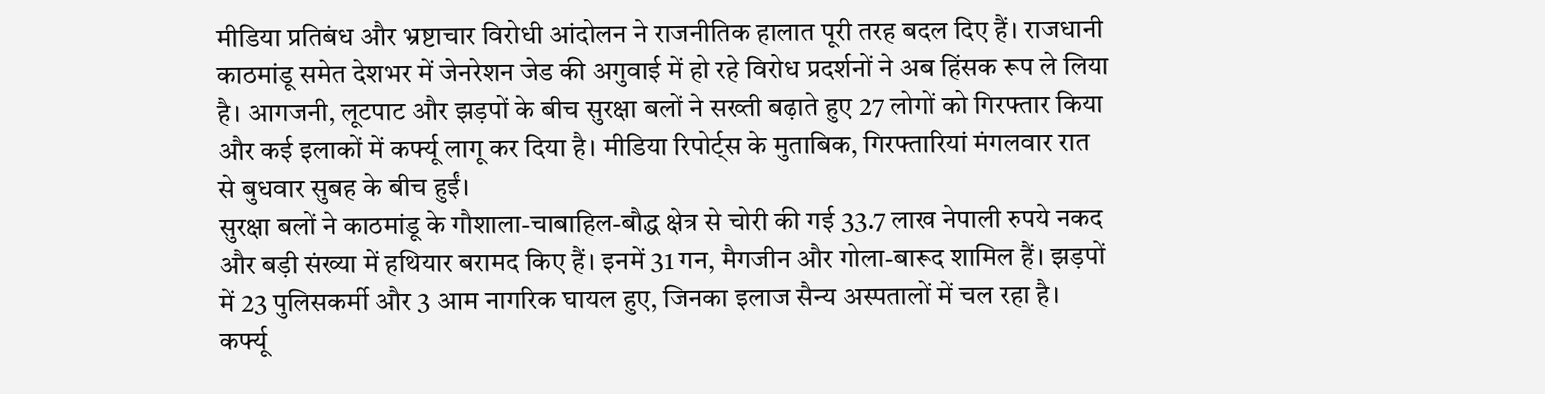मीडिया प्रतिबंध और भ्रष्टाचार विरोधी आंदोलन ने राजनीतिक हालात पूरी तरह बदल दिए हैं। राजधानी काठमांडू समेत देशभर में जेनरेशन जेड की अगुवाई में हो रहे विरोध प्रदर्शनों ने अब हिंसक रूप ले लिया है। आगजनी, लूटपाट और झड़पों के बीच सुरक्षा बलों ने सख्ती बढ़ाते हुए 27 लोगों को गिरफ्तार किया और कई इलाकों में कर्फ्यू लागू कर दिया है। मीडिया रिपोर्ट्स के मुताबिक, गिरफ्तारियां मंगलवार रात से बुधवार सुबह के बीच हुईं।
सुरक्षा बलों ने काठमांडू के गौशाला-चाबाहिल-बौद्ध क्षेत्र से चोरी की गई 33.7 लाख नेपाली रुपये नकद और बड़ी संख्या में हथियार बरामद किए हैं। इनमें 31 गन, मैगजीन और गोला-बारूद शामिल हैं। झड़पों में 23 पुलिसकर्मी और 3 आम नागरिक घायल हुए, जिनका इलाज सैन्य अस्पतालों में चल रहा है।
कर्फ्यू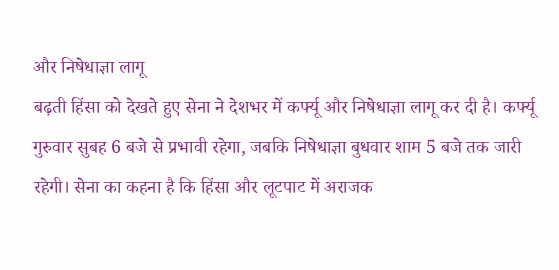और निषेधाज्ञा लागू
बढ़ती हिंसा को देखते हुए सेना ने देशभर में कर्फ्यू और निषेधाज्ञा लागू कर दी है। कर्फ्यू गुरुवार सुबह 6 बजे से प्रभावी रहेगा, जबकि निषेधाज्ञा बुधवार शाम 5 बजे तक जारी रहेगी। सेना का कहना है कि हिंसा और लूटपाट में अराजक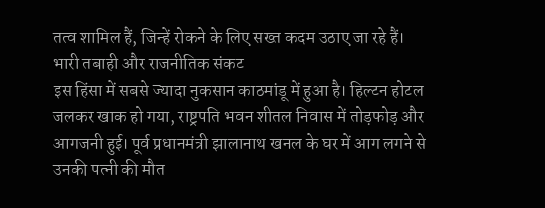तत्व शामिल हैं, जिन्हें रोकने के लिए सख्त कदम उठाए जा रहे हैं।
भारी तबाही और राजनीतिक संकट
इस हिंसा में सबसे ज्यादा नुकसान काठमांडू में हुआ है। हिल्टन होटल जलकर खाक हो गया, राष्ट्रपति भवन शीतल निवास में तोड़फोड़ और आगजनी हुई। पूर्व प्रधानमंत्री झालानाथ खनल के घर में आग लगने से उनकी पत्नी की मौत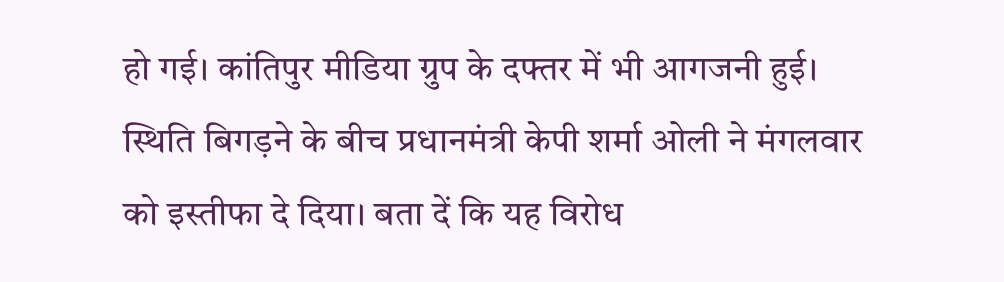हो गई। कांतिपुर मीडिया ग्रुप के दफ्तर में भी आगजनी हुई।
स्थिति बिगड़ने के बीच प्रधानमंत्री केपी शर्मा ओली ने मंगलवार को इस्तीफा दे दिया। बता दें कि यह विरोध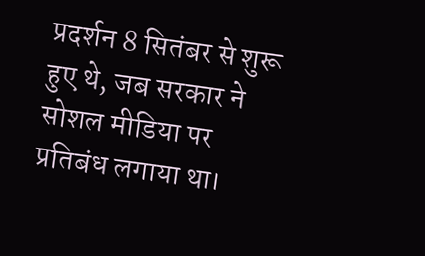प्रदर्शन 8 सितंबर से शुरू हुए थे, जब सरकार ने सोशल मीडिया पर प्रतिबंध लगाया था।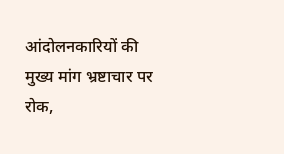आंदोलनकारियों की मुख्य मांग भ्रष्टाचार पर रोक,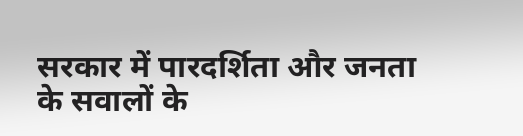सरकार में पारदर्शिता और जनता के सवालों के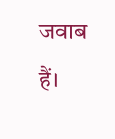जवाब हैं।